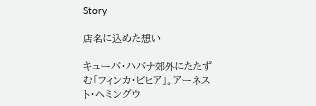Story

店名に込めた想い

キューバ・ハバナ郊外にたたずむ「フィンカ・ビヒア」。アーネスト・ヘミングウ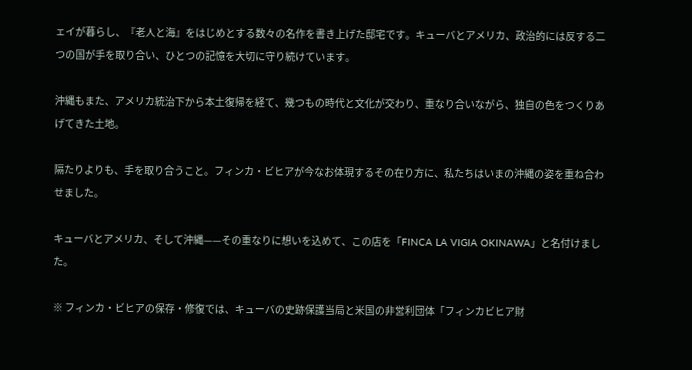ェイが暮らし、『老人と海』をはじめとする数々の名作を書き上げた邸宅です。キューバとアメリカ、政治的には反する二つの国が手を取り合い、ひとつの記憶を大切に守り続けています。

沖縄もまた、アメリカ統治下から本土復帰を経て、幾つもの時代と文化が交わり、重なり合いながら、独自の色をつくりあげてきた土地。

隔たりよりも、手を取り合うこと。フィンカ・ビヒアが今なお体現するその在り方に、私たちはいまの沖縄の姿を重ね合わせました。

キューバとアメリカ、そして沖縄——その重なりに想いを込めて、この店を「FINCA LA VIGIA OKINAWA」と名付けました。

※ フィンカ・ビヒアの保存・修復では、キューバの史跡保護当局と米国の非営利団体「フィンカビヒア財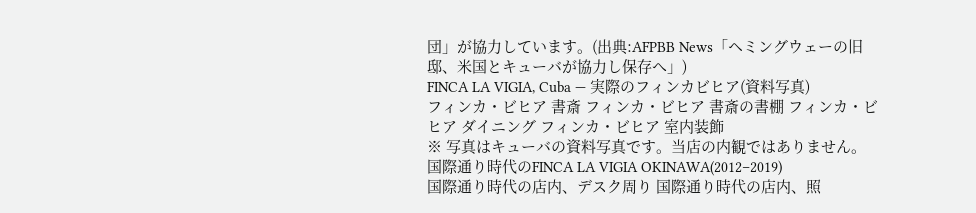団」が協力しています。(出典:AFPBB News「ヘミングウェーの旧邸、米国とキューバが協力し保存へ」)
FINCA LA VIGIA, Cuba — 実際のフィンカビヒア(資料写真)
フィンカ・ビヒア 書斎 フィンカ・ビヒア 書斎の書棚 フィンカ・ビヒア ダイニング フィンカ・ビヒア 室内装飾
※ 写真はキューバの資料写真です。当店の内観ではありません。
国際通り時代のFINCA LA VIGIA OKINAWA(2012–2019)
国際通り時代の店内、デスク周り 国際通り時代の店内、照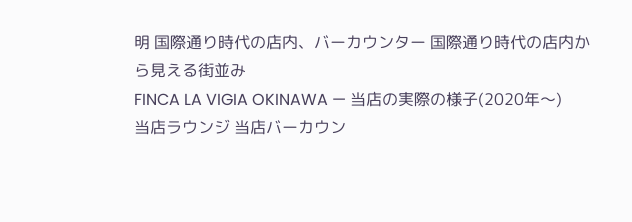明 国際通り時代の店内、バーカウンター 国際通り時代の店内から見える街並み
FINCA LA VIGIA OKINAWA — 当店の実際の様子(2020年〜)
当店ラウンジ 当店バーカウン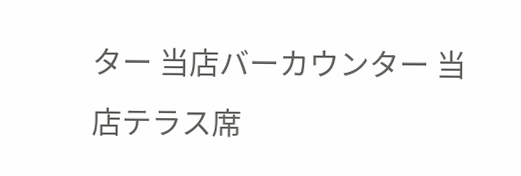ター 当店バーカウンター 当店テラス席